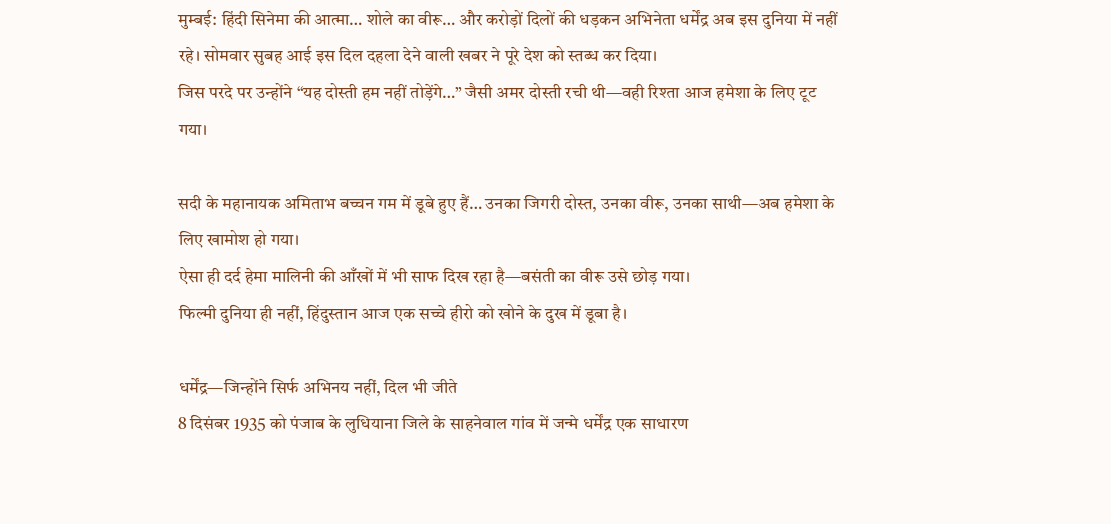मुम्बई: हिंदी सिनेमा की आत्मा… शोले का वीरू… और करोड़ों दिलों की धड़कन अभिनेता धर्मेंद्र अब इस दुनिया में नहीं रहे। सोमवार सुबह आई इस दिल दहला देने वाली खबर ने पूरे देश को स्तब्ध कर दिया।
जिस परदे पर उन्होंने “यह दोस्ती हम नहीं तोड़ेंगे…” जैसी अमर दोस्ती रची थी—वही रिश्ता आज हमेशा के लिए टूट गया।

सदी के महानायक अमिताभ बच्चन गम में डूबे हुए हैं… उनका जिगरी दोस्त, उनका वीरू, उनका साथी—अब हमेशा के लिए खामोश हो गया।
ऐसा ही दर्द हेमा मालिनी की आँखों में भी साफ दिख रहा है—बसंती का वीरू उसे छोड़ गया।
फिल्मी दुनिया ही नहीं, हिंदुस्तान आज एक सच्चे हीरो को खोने के दुख में डूबा है।

धर्मेंद्र—जिन्होंने सिर्फ अभिनय नहीं, दिल भी जीते
8 दिसंबर 1935 को पंजाब के लुधियाना जिले के साहनेवाल गांव में जन्मे धर्मेंद्र एक साधारण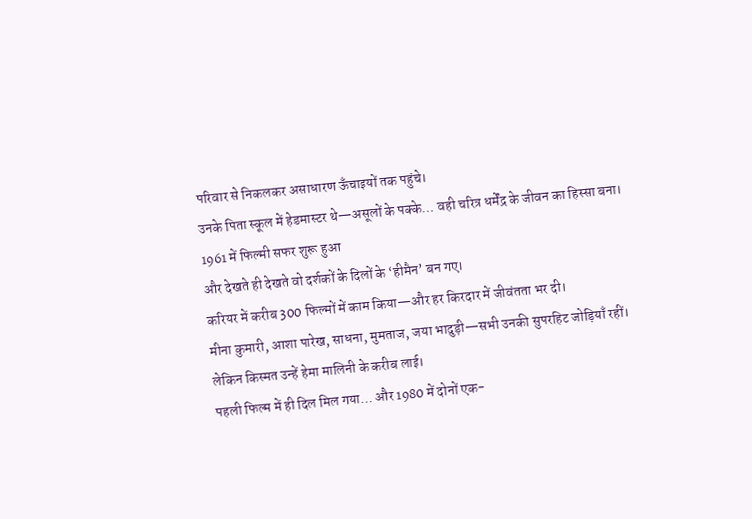परिवार से निकलकर असाधारण ऊँचाइयों तक पहुंचे।
उनके पिता स्कूल में हेडमास्टर थे—असूलों के पक्के… वही चरित्र धर्मेंद्र के जीवन का हिस्सा बना।
1961 में फिल्मी सफर शुरू हुआ
और देखते ही देखते वो दर्शकों के दिलों के ‘हीमैन’ बन गए।
करियर में करीब 300 फिल्मों में काम किया—और हर किरदार में जीवंतता भर दी।
मीना कुमारी, आशा पारेख, साधना, मुमताज, जया भादुड़ी—सभी उनकी सुपरहिट जोड़ियाँ रहीं।
लेकिन किस्मत उन्हें हेमा मालिनी के करीब लाई।
पहली फिल्म में ही दिल मिल गया… और 1980 में दोनों एक-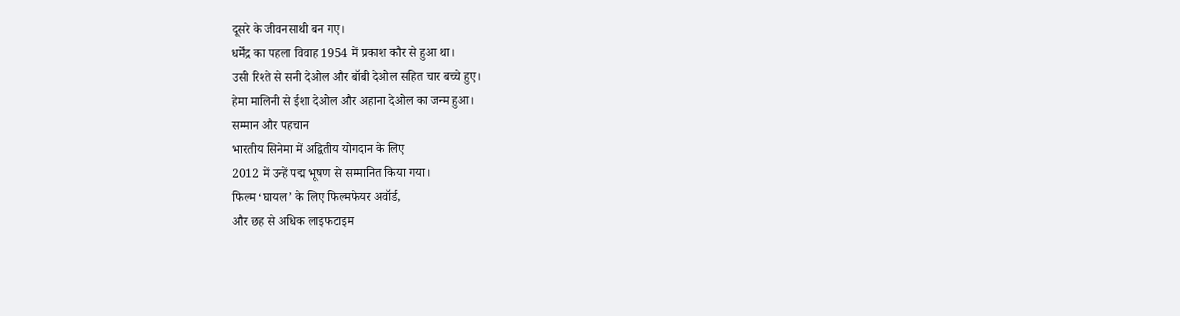दूसरे के जीवनसाथी बन गए।
धर्मेंद्र का पहला विवाह 1954 में प्रकाश कौर से हुआ था।
उसी रिश्ते से सनी देओल और बॉबी देओल सहित चार बच्चे हुए।
हेमा मालिनी से ईशा देओल और अहाना देओल का जन्म हुआ।
सम्मान और पहचान
भारतीय सिनेमा में अद्वितीय योगदान के लिए
2012 में उन्हें पद्म भूषण से सम्मानित किया गया।
फिल्म ‘घायल’ के लिए फिल्मफेयर अवॉर्ड,
और छह से अधिक लाइफटाइम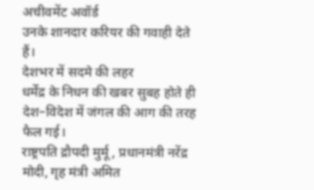अचीवमेंट अवॉर्ड
उनके शानदार करियर की गवाही देते हैं।
देशभर में सदमे की लहर
धर्मेंद्र के निधन की खबर सुबह होते ही देश–विदेश में जंगल की आग की तरह फैल गई।
राष्ट्रपति द्रौपदी मुर्मू, प्रधानमंत्री नरेंद्र मोदी, गृह मंत्री अमित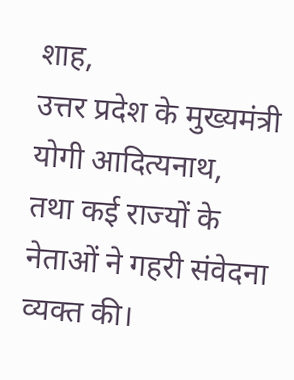शाह,
उत्तर प्रदेश के मुख्यमंत्री योगी आदित्यनाथ,
तथा कई राज्यों के नेताओं ने गहरी संवेदना व्यक्त की।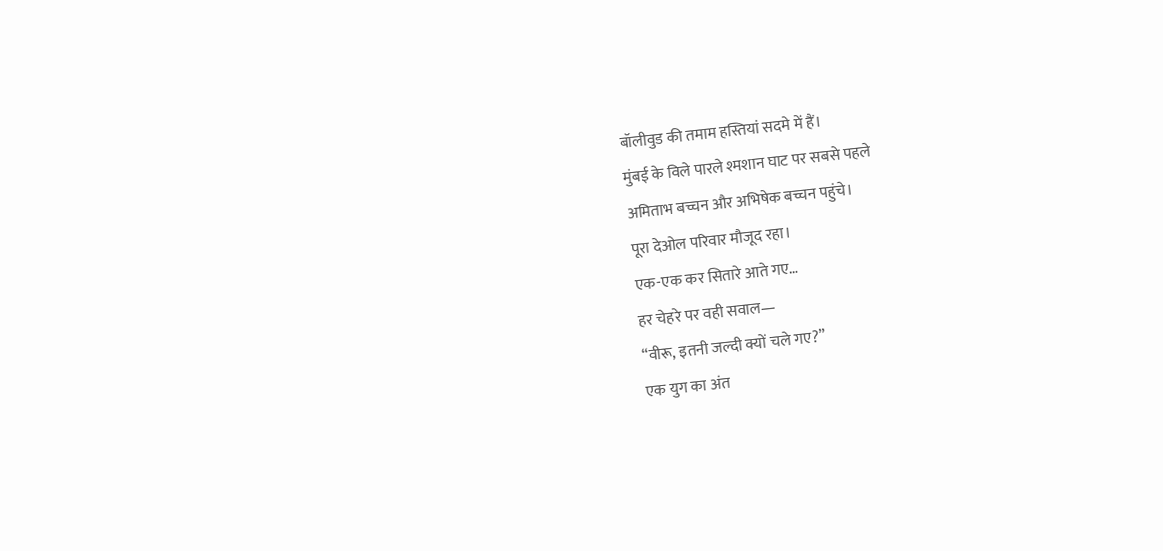बॉलीवुड की तमाम हस्तियां सदमे में हैं।
मुंबई के विले पारले श्मशान घाट पर सबसे पहले
अमिताभ बच्चन और अभिषेक बच्चन पहुंचे।
पूरा देओल परिवार मौजूद रहा।
एक-एक कर सितारे आते गए…
हर चेहरे पर वही सवाल—
“वीरू, इतनी जल्दी क्यों चले गए?”
एक युग का अंत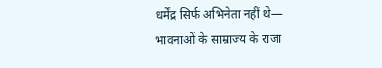धर्मेंद्र सिर्फ अभिनेता नहीं थे—
भावनाओं के साम्राज्य के राजा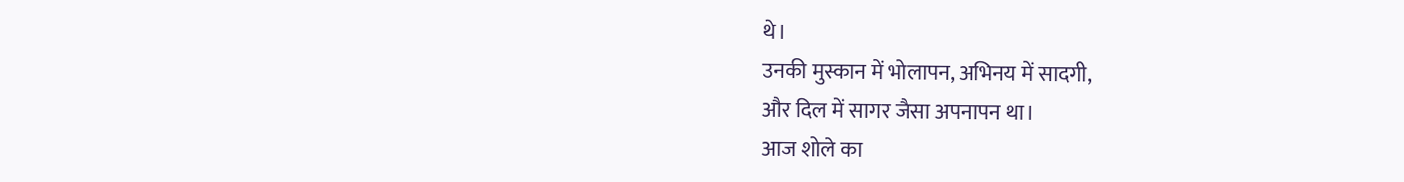थे।
उनकी मुस्कान में भोलापन, अभिनय में सादगी,
और दिल में सागर जैसा अपनापन था।
आज शोले का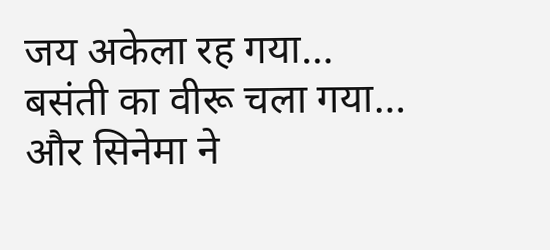जय अकेला रह गया…
बसंती का वीरू चला गया…
और सिनेमा ने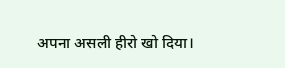अपना असली हीरो खो दिया।